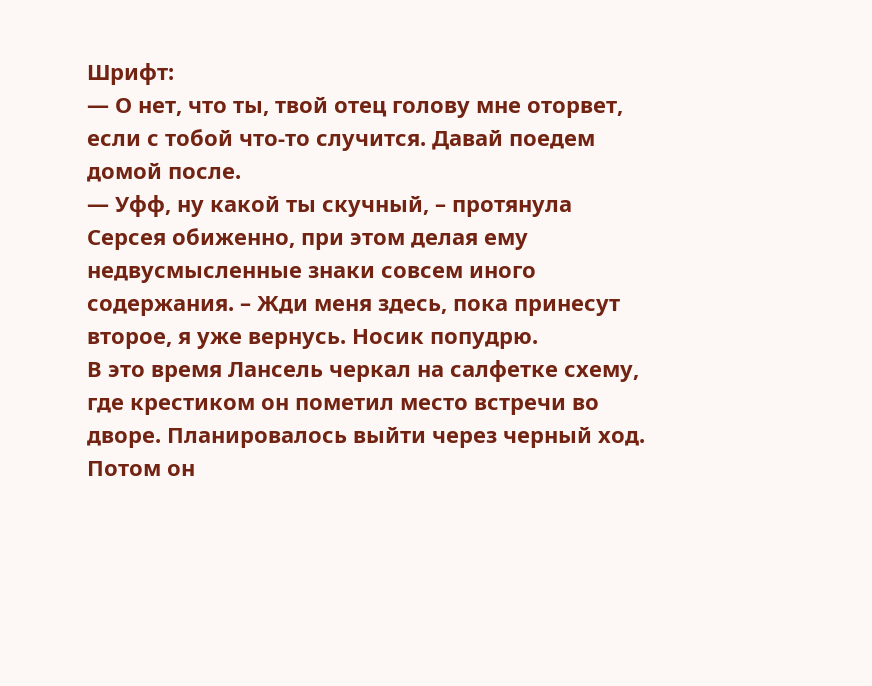Шрифт:
— О нет, что ты, твой отец голову мне оторвет, если с тобой что-то случится. Давай поедем домой после.
— Уфф, ну какой ты скучный, – протянула Серсея обиженно, при этом делая ему недвусмысленные знаки совсем иного содержания. – Жди меня здесь, пока принесут второе, я уже вернусь. Носик попудрю.
В это время Лансель черкал на салфетке схему, где крестиком он пометил место встречи во дворе. Планировалось выйти через черный ход. Потом он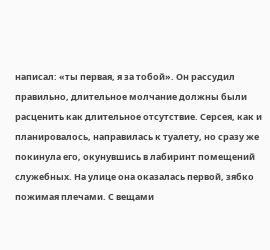написал: «ты первая, я за тобой». Он рассудил правильно, длительное молчание должны были расценить как длительное отсутствие. Серсея, как и планировалось, направилась к туалету, но сразу же покинула его, окунувшись в лабиринт помещений служебных. На улице она оказалась первой, зябко пожимая плечами. С вещами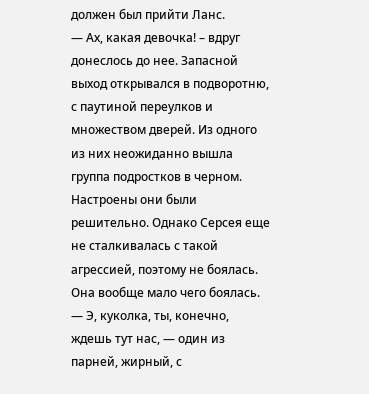должен был прийти Ланс.
— Ах, какая девочка! – вдруг донеслось до нее. Запасной выход открывался в подворотню, с паутиной переулков и множеством дверей. Из одного из них неожиданно вышла группа подростков в черном. Настроены они были решительно. Однако Серсея еще не сталкивалась с такой агрессией, поэтому не боялась. Она вообще мало чего боялась.
— Э, куколка, ты, конечно, ждешь тут нас, — один из парней, жирный, с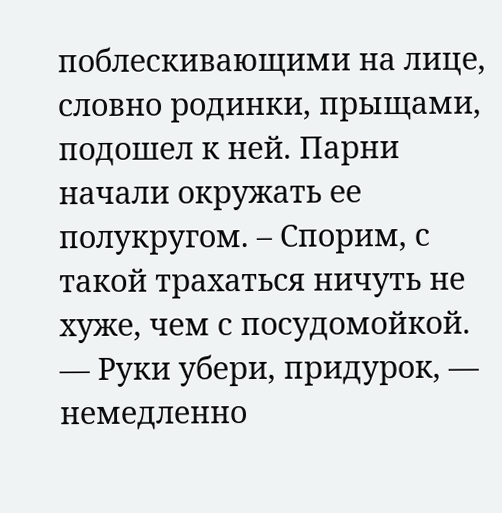поблескивающими на лице, словно родинки, прыщами, подошел к ней. Парни начали окружать ее полукругом. – Спорим, с такой трахаться ничуть не хуже, чем с посудомойкой.
— Руки убери, придурок, — немедленно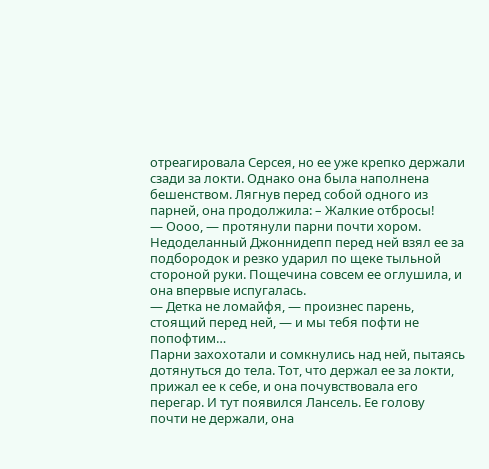отреагировала Серсея, но ее уже крепко держали сзади за локти. Однако она была наполнена бешенством. Лягнув перед собой одного из парней, она продолжила: – Жалкие отбросы!
— Оооо, — протянули парни почти хором. Недоделанный Джоннидепп перед ней взял ее за подбородок и резко ударил по щеке тыльной стороной руки. Пощечина совсем ее оглушила, и она впервые испугалась.
— Детка не ломайфя, — произнес парень, стоящий перед ней, — и мы тебя пофти не попофтим…
Парни захохотали и сомкнулись над ней, пытаясь дотянуться до тела. Тот, что держал ее за локти, прижал ее к себе, и она почувствовала его перегар. И тут появился Лансель. Ее голову почти не держали, она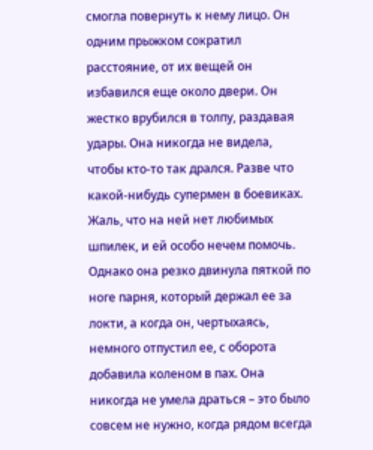смогла повернуть к нему лицо. Он одним прыжком сократил расстояние, от их вещей он избавился еще около двери. Он жестко врубился в толпу, раздавая удары. Она никогда не видела, чтобы кто-то так дрался. Разве что какой-нибудь супермен в боевиках. Жаль, что на ней нет любимых шпилек, и ей особо нечем помочь. Однако она резко двинула пяткой по ноге парня, который держал ее за локти, а когда он, чертыхаясь, немного отпустил ее, с оборота добавила коленом в пах. Она никогда не умела драться – это было совсем не нужно, когда рядом всегда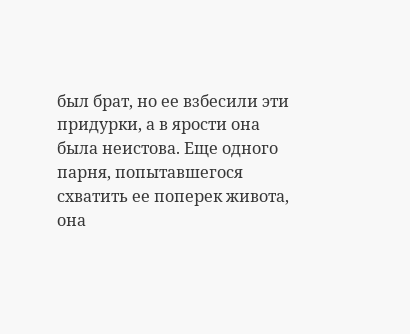был брат, но ее взбесили эти придурки, а в ярости она была неистова. Еще одного парня, попытавшегося схватить ее поперек живота, она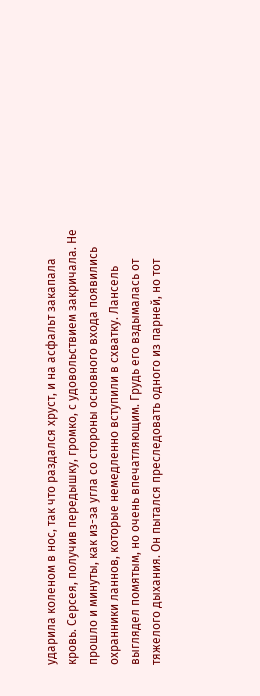ударила коленом в нос, так что раздался хруст, и на асфальт закапала кровь. Серсея, получив передышку, громко, с удовольствием закричала. Не прошло и минуты, как из-за угла со стороны основного входа появились охранники ланнов, которые немедленно вступили в схватку. Лансель выглядел помятым, но очень впечатляющим. Грудь его вздымалась от тяжелого дыхания. Он пытался преследовать одного из парней, но тот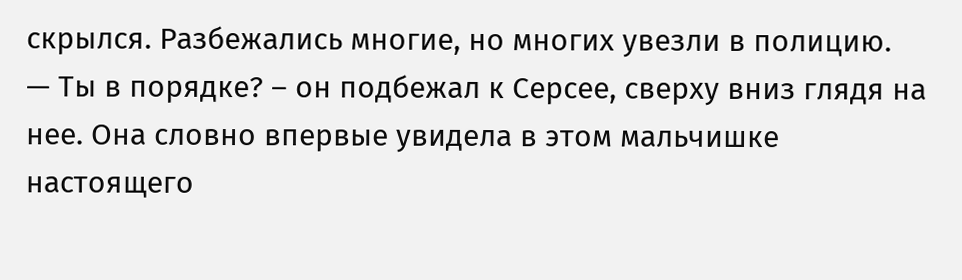скрылся. Разбежались многие, но многих увезли в полицию.
— Ты в порядке? – он подбежал к Серсее, сверху вниз глядя на нее. Она словно впервые увидела в этом мальчишке настоящего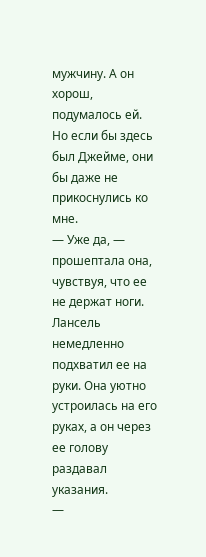мужчину. А он хорош, подумалось ей. Но если бы здесь был Джейме, они бы даже не прикоснулись ко мне.
— Уже да, — прошептала она, чувствуя, что ее не держат ноги. Лансель немедленно подхватил ее на руки. Она уютно устроилась на его руках, а он через ее голову раздавал указания.
—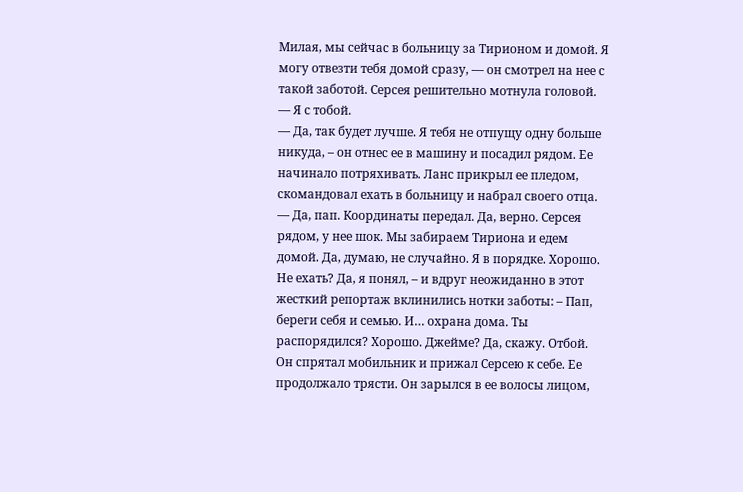Милая, мы сейчас в больницу за Тирионом и домой. Я могу отвезти тебя домой сразу, — он смотрел на нее с такой заботой. Серсея решительно мотнула головой.
— Я с тобой.
— Да, так будет лучше. Я тебя не отпущу одну больше никуда, – он отнес ее в машину и посадил рядом. Ее начинало потряхивать. Ланс прикрыл ее пледом, скомандовал ехать в больницу и набрал своего отца.
— Да, пап. Координаты передал. Да, верно. Серсея рядом, у нее шок. Мы забираем Тириона и едем домой. Да, думаю, не случайно. Я в порядке. Хорошо. Не ехать? Да, я понял, – и вдруг неожиданно в этот жесткий репортаж вклинились нотки заботы: – Пап, береги себя и семью. И… охрана дома. Ты распорядился? Хорошо. Джейме? Да, скажу. Отбой.
Он спрятал мобильник и прижал Серсею к себе. Ее продолжало трясти. Он зарылся в ее волосы лицом,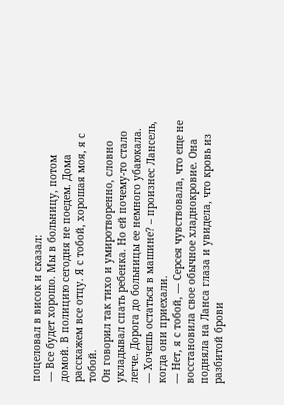поцеловал в висок и сказал:
— Все будет хорошо. Мы в больницу, потом домой. В полицию сегодня не поедем. Дома расскажем все отцу. Я с тобой, хорошая моя, я с тобой.
Он говорил так тихо и умиротворенно, словно укладывал спать ребенка. Но ей почему-то стало легче. Дорога до больницы ее немного убаюкала.
— Хочешь остаться в машине? – произнес Лансель, когда они приехали.
— Нет, я с тобой, — Серсея чувствовала, что еще не восстановила свое обычное хладнокровие. Она подняла на Ланса глаза и увидела, что кровь из разбитой брови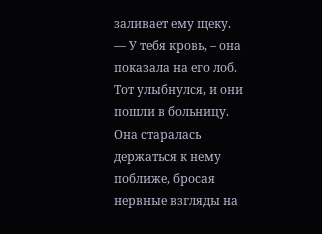заливает ему щеку.
— У тебя кровь, – она показала на его лоб. Тот улыбнулся, и они пошли в больницу. Она старалась держаться к нему поближе, бросая нервные взгляды на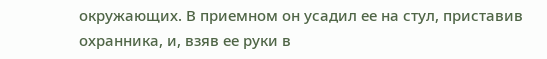окружающих. В приемном он усадил ее на стул, приставив охранника, и, взяв ее руки в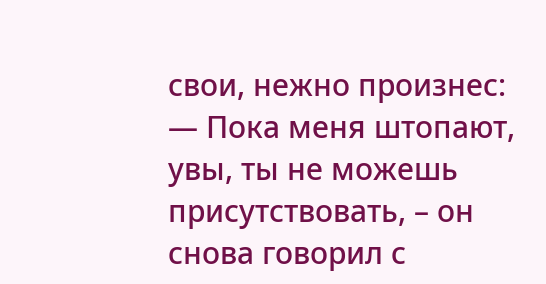свои, нежно произнес:
— Пока меня штопают, увы, ты не можешь присутствовать, – он снова говорил с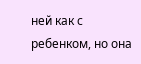ней как с ребенком, но она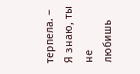терпела. – Я знаю, ты не любишь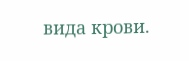вида крови.